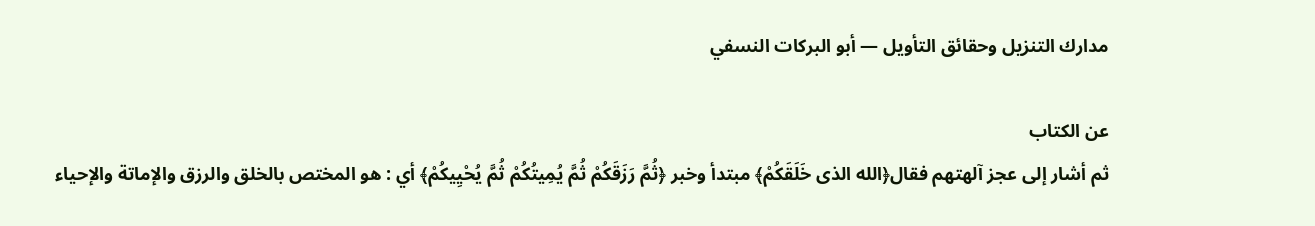مدارك التنزيل وحقائق التأويل — أبو البركات النسفي

عن الكتاب
ثم أشار إلى عجز آلهتهم فقال﴿الله الذى خَلَقَكُمْ﴾ مبتدأ وخبر ﴿ثُمَّ رَزَقَكُمْ ثُمَّ يُمِيتُكُمْ ثُمَّ يُحْيِيكُمْ﴾ أي : هو المختص بالخلق والرزق والإماتة والإحياء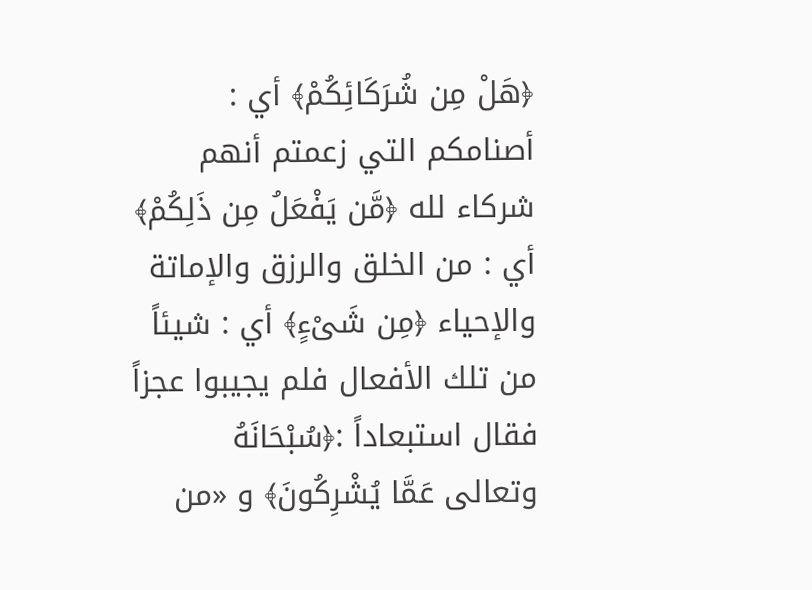﴿هَلْ مِن شُرَكَائِكُمْ﴾ أي : أصنامكم التي زعمتم أنهم شركاء لله ﴿مَّن يَفْعَلُ مِن ذَلِكُمْ﴾ أي : من الخلق والرزق والإماتة والإحياء ﴿مِن شَىْءٍ﴾ أي : شيئاً من تلك الأفعال فلم يجيبوا عجزاً فقال استبعاداً :﴿سُبْحَانَهُ وتعالى عَمَّا يُشْرِكُونَ﴾ و «من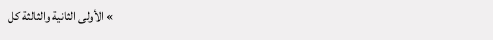» الأولى الثانية والثالثة كل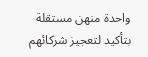واحدة منهن مستقلة بتأكيد لتعجيز شركائهم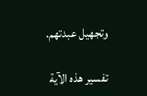وتجهيل عبدتهم.

تفسير هذه الآية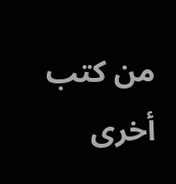من كتب أخرى